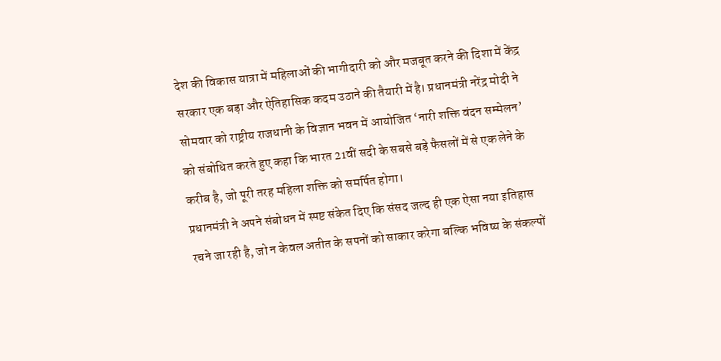देश की विकास यात्रा में महिलाओं की भागीदारी को और मजबूत करने की दिशा में केंद्र सरकार एक बड़ा और ऐतिहासिक कदम उठाने की तैयारी में है। प्रधानमंत्री नरेंद्र मोदी ने सोमवार को राष्ट्रीय राजधानी के विज्ञान भवन में आयोजित ‘नारी शक्ति वंदन सम्मेलन’ को संबोधित करते हुए कहा कि भारत 21वीं सदी के सबसे बड़े फैसलों में से एक लेने के करीब है, जो पूरी तरह महिला शक्ति को समर्पित होगा।
प्रधानमंत्री ने अपने संबोधन में स्पष्ट संकेत दिए कि संसद जल्द ही एक ऐसा नया इतिहास रचने जा रही है, जो न केवल अतीत के सपनों को साकार करेगा बल्कि भविष्य के संकल्पों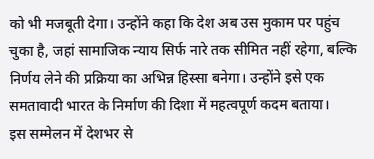को भी मजबूती देगा। उन्होंने कहा कि देश अब उस मुकाम पर पहुंच चुका है, जहां सामाजिक न्याय सिर्फ नारे तक सीमित नहीं रहेगा, बल्कि निर्णय लेने की प्रक्रिया का अभिन्न हिस्सा बनेगा। उन्होंने इसे एक समतावादी भारत के निर्माण की दिशा में महत्वपूर्ण कदम बताया।
इस सम्मेलन में देशभर से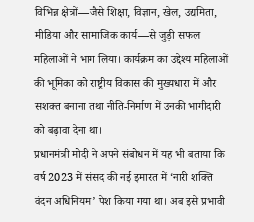विभिन्न क्षेत्रों—जैसे शिक्षा, विज्ञान, खेल, उद्यमिता, मीडिया और सामाजिक कार्य—से जुड़ी सफल महिलाओं ने भाग लिया। कार्यक्रम का उद्देश्य महिलाओं की भूमिका को राष्ट्रीय विकास की मुख्यधारा में और सशक्त बनाना तथा नीति-निर्माण में उनकी भागीदारी को बढ़ावा देना था।
प्रधानमंत्री मोदी ने अपने संबोधन में यह भी बताया कि वर्ष 2023 में संसद की नई इमारत में ‘नारी शक्ति वंदन अधिनियम’ पेश किया गया था। अब इसे प्रभावी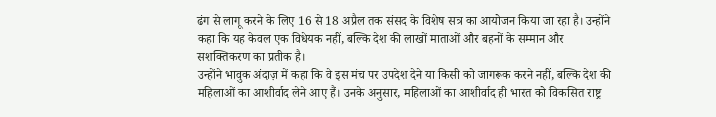ढंग से लागू करने के लिए 16 से 18 अप्रैल तक संसद के विशेष सत्र का आयोजन किया जा रहा है। उन्होंने कहा कि यह केवल एक विधेयक नहीं, बल्कि देश की लाखों माताओं और बहनों के सम्मान और सशक्तिकरण का प्रतीक है।
उन्होंने भावुक अंदाज़ में कहा कि वे इस मंच पर उपदेश देने या किसी को जागरूक करने नहीं, बल्कि देश की महिलाओं का आशीर्वाद लेने आए हैं। उनके अनुसार, महिलाओं का आशीर्वाद ही भारत को विकसित राष्ट्र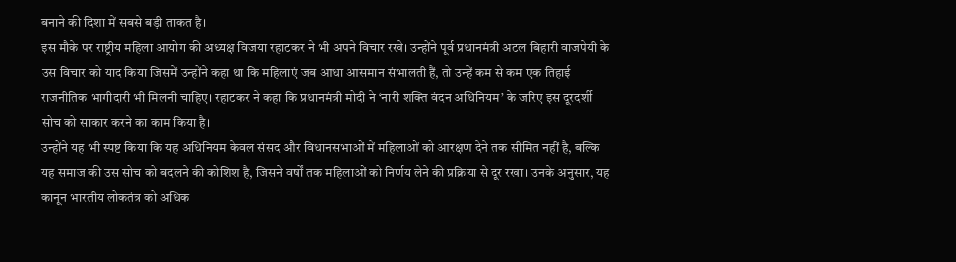बनाने की दिशा में सबसे बड़ी ताकत है।
इस मौके पर राष्ट्रीय महिला आयोग की अध्यक्ष विजया रहाटकर ने भी अपने विचार रखे। उन्होंने पूर्व प्रधानमंत्री अटल बिहारी वाजपेयी के उस विचार को याद किया जिसमें उन्होंने कहा था कि महिलाएं जब आधा आसमान संभालती हैं, तो उन्हें कम से कम एक तिहाई राजनीतिक भागीदारी भी मिलनी चाहिए। रहाटकर ने कहा कि प्रधानमंत्री मोदी ने ‘नारी शक्ति वंदन अधिनियम’ के जरिए इस दूरदर्शी सोच को साकार करने का काम किया है।
उन्होंने यह भी स्पष्ट किया कि यह अधिनियम केवल संसद और विधानसभाओं में महिलाओं को आरक्षण देने तक सीमित नहीं है, बल्कि यह समाज की उस सोच को बदलने की कोशिश है, जिसने वर्षों तक महिलाओं को निर्णय लेने की प्रक्रिया से दूर रखा। उनके अनुसार, यह कानून भारतीय लोकतंत्र को अधिक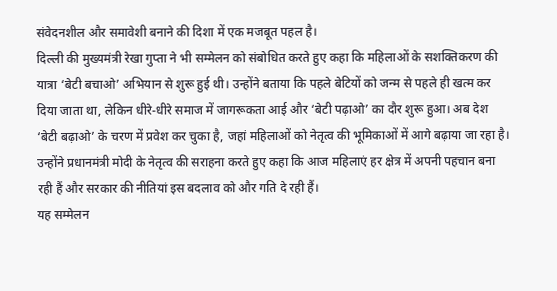संवेदनशील और समावेशी बनाने की दिशा में एक मजबूत पहल है।
दिल्ली की मुख्यमंत्री रेखा गुप्ता ने भी सम्मेलन को संबोधित करते हुए कहा कि महिलाओं के सशक्तिकरण की यात्रा ‘बेटी बचाओ’ अभियान से शुरू हुई थी। उन्होंने बताया कि पहले बेटियों को जन्म से पहले ही खत्म कर दिया जाता था, लेकिन धीरे-धीरे समाज में जागरूकता आई और ‘बेटी पढ़ाओ’ का दौर शुरू हुआ। अब देश ‘बेटी बढ़ाओ’ के चरण में प्रवेश कर चुका है, जहां महिलाओं को नेतृत्व की भूमिकाओं में आगे बढ़ाया जा रहा है।
उन्होंने प्रधानमंत्री मोदी के नेतृत्व की सराहना करते हुए कहा कि आज महिलाएं हर क्षेत्र में अपनी पहचान बना रही हैं और सरकार की नीतियां इस बदलाव को और गति दे रही हैं।
यह सम्मेलन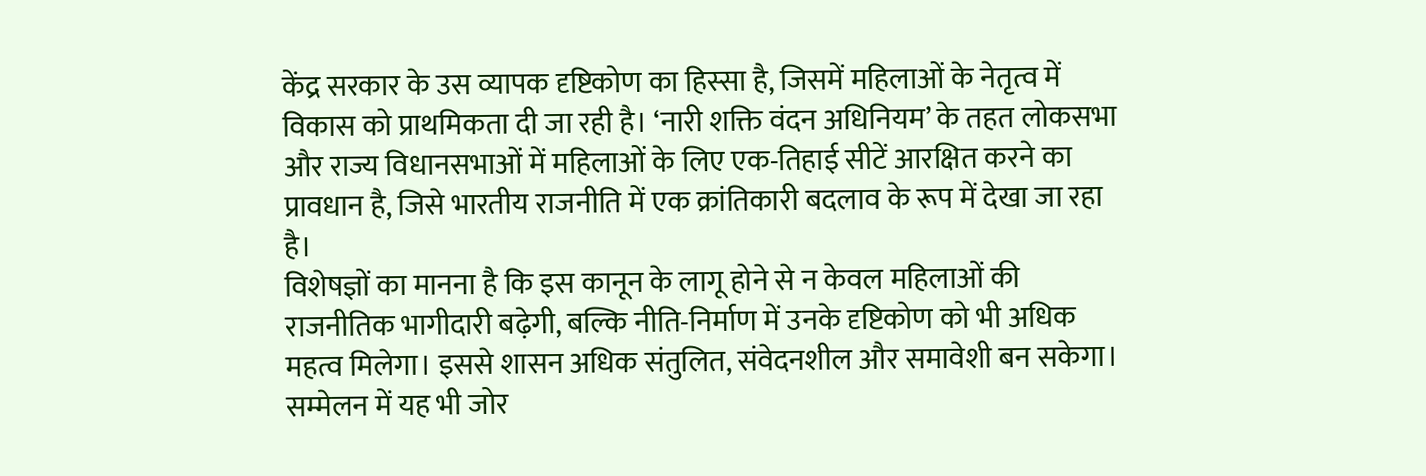केंद्र सरकार के उस व्यापक दृष्टिकोण का हिस्सा है, जिसमें महिलाओं के नेतृत्व में विकास को प्राथमिकता दी जा रही है। ‘नारी शक्ति वंदन अधिनियम’ के तहत लोकसभा और राज्य विधानसभाओं में महिलाओं के लिए एक-तिहाई सीटें आरक्षित करने का प्रावधान है, जिसे भारतीय राजनीति में एक क्रांतिकारी बदलाव के रूप में देखा जा रहा है।
विशेषज्ञों का मानना है कि इस कानून के लागू होने से न केवल महिलाओं की राजनीतिक भागीदारी बढ़ेगी, बल्कि नीति-निर्माण में उनके दृष्टिकोण को भी अधिक महत्व मिलेगा। इससे शासन अधिक संतुलित, संवेदनशील और समावेशी बन सकेगा।
सम्मेलन में यह भी जोर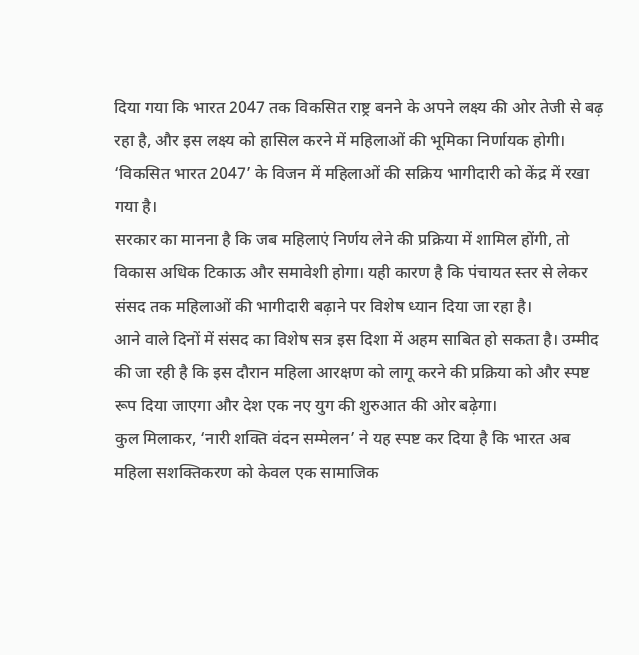दिया गया कि भारत 2047 तक विकसित राष्ट्र बनने के अपने लक्ष्य की ओर तेजी से बढ़ रहा है, और इस लक्ष्य को हासिल करने में महिलाओं की भूमिका निर्णायक होगी। ‘विकसित भारत 2047’ के विजन में महिलाओं की सक्रिय भागीदारी को केंद्र में रखा गया है।
सरकार का मानना है कि जब महिलाएं निर्णय लेने की प्रक्रिया में शामिल होंगी, तो विकास अधिक टिकाऊ और समावेशी होगा। यही कारण है कि पंचायत स्तर से लेकर संसद तक महिलाओं की भागीदारी बढ़ाने पर विशेष ध्यान दिया जा रहा है।
आने वाले दिनों में संसद का विशेष सत्र इस दिशा में अहम साबित हो सकता है। उम्मीद की जा रही है कि इस दौरान महिला आरक्षण को लागू करने की प्रक्रिया को और स्पष्ट रूप दिया जाएगा और देश एक नए युग की शुरुआत की ओर बढ़ेगा।
कुल मिलाकर, ‘नारी शक्ति वंदन सम्मेलन’ ने यह स्पष्ट कर दिया है कि भारत अब महिला सशक्तिकरण को केवल एक सामाजिक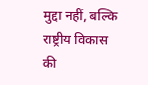मुद्दा नहीं, बल्कि राष्ट्रीय विकास की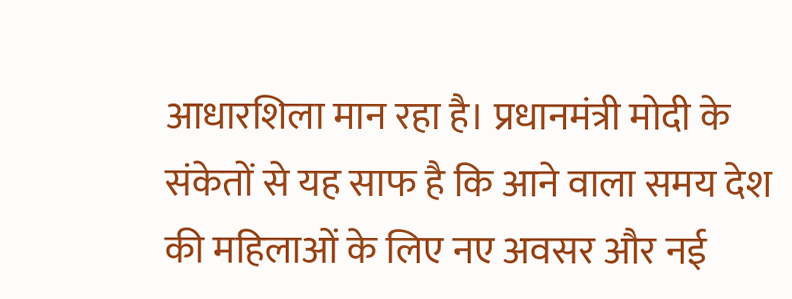आधारशिला मान रहा है। प्रधानमंत्री मोदी के संकेतों से यह साफ है कि आने वाला समय देश की महिलाओं के लिए नए अवसर और नई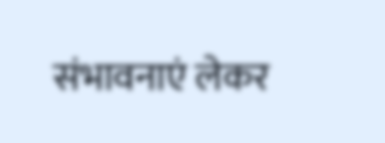संभावनाएं लेकर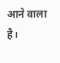आने वाला है।